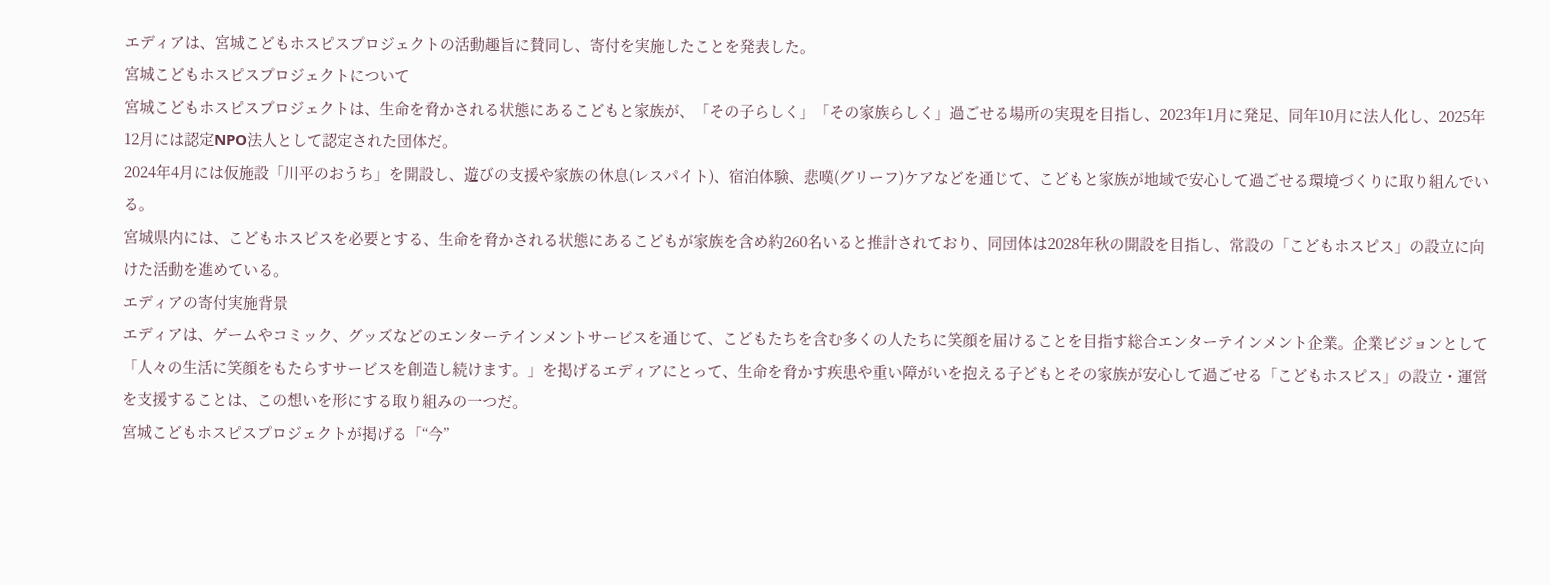エディアは、宮城こどもホスピスプロジェクトの活動趣旨に賛同し、寄付を実施したことを発表した。
宮城こどもホスピスプロジェクトについて
宮城こどもホスピスプロジェクトは、生命を脅かされる状態にあるこどもと家族が、「その子らしく」「その家族らしく」過ごせる場所の実現を目指し、2023年1月に発足、同年10月に法人化し、2025年12月には認定NPO法人として認定された団体だ。
2024年4月には仮施設「川平のおうち」を開設し、遊びの支援や家族の休息(レスパイト)、宿泊体験、悲嘆(グリーフ)ケアなどを通じて、こどもと家族が地域で安心して過ごせる環境づくりに取り組んでいる。
宮城県内には、こどもホスピスを必要とする、生命を脅かされる状態にあるこどもが家族を含め約260名いると推計されており、同団体は2028年秋の開設を目指し、常設の「こどもホスピス」の設立に向けた活動を進めている。
エディアの寄付実施背景
エディアは、ゲームやコミック、グッズなどのエンターテインメントサービスを通じて、こどもたちを含む多くの人たちに笑顔を届けることを目指す総合エンターテインメント企業。企業ビジョンとして「人々の生活に笑顔をもたらすサービスを創造し続けます。」を掲げるエディアにとって、生命を脅かす疾患や重い障がいを抱える子どもとその家族が安心して過ごせる「こどもホスピス」の設立・運営を支援することは、この想いを形にする取り組みの一つだ。
宮城こどもホスピスプロジェクトが掲げる「“今”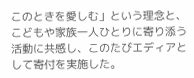このときを愛しむ」という理念と、こどもや家族一人ひとりに寄り添う活動に共感し、このたびエディアとして寄付を実施した。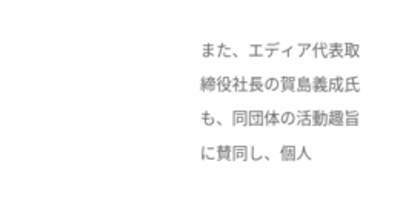また、エディア代表取締役社長の賀島義成氏も、同団体の活動趣旨に賛同し、個人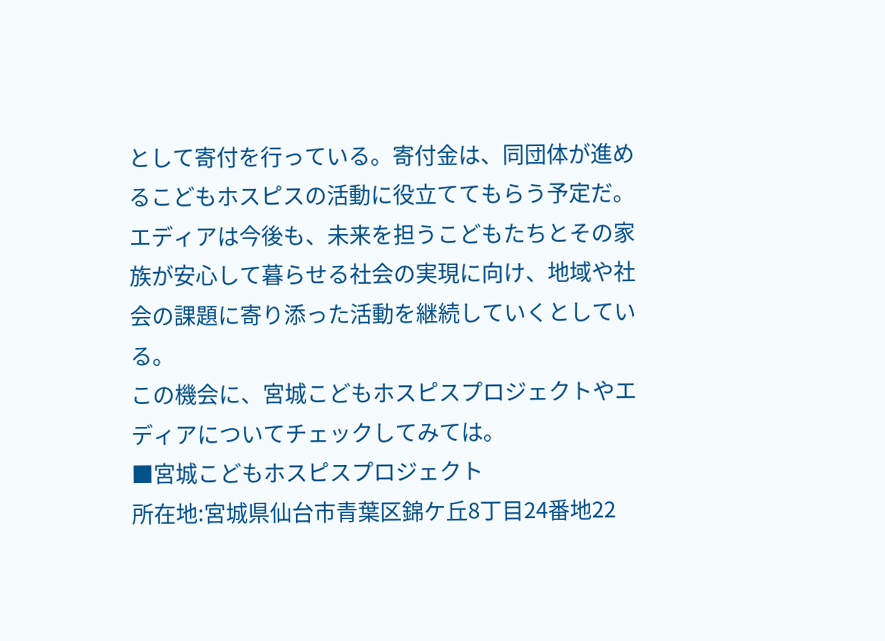として寄付を行っている。寄付金は、同団体が進めるこどもホスピスの活動に役立ててもらう予定だ。
エディアは今後も、未来を担うこどもたちとその家族が安心して暮らせる社会の実現に向け、地域や社会の課題に寄り添った活動を継続していくとしている。
この機会に、宮城こどもホスピスプロジェクトやエディアについてチェックしてみては。
■宮城こどもホスピスプロジェクト
所在地:宮城県仙台市青葉区錦ケ丘8丁目24番地22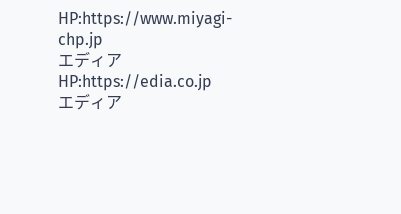HP:https://www.miyagi-chp.jp
エディアHP:https://edia.co.jp
エディア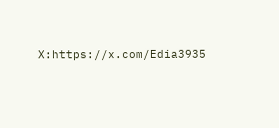X:https://x.com/Edia3935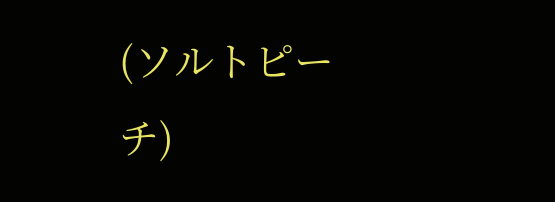(ソルトピーチ)